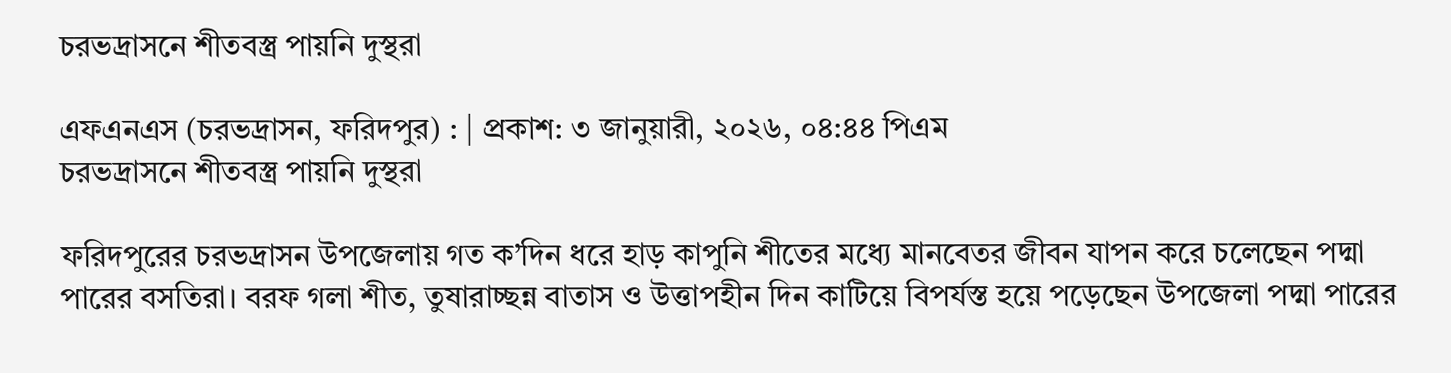চরভদ্রাসনে শীতবস্ত্র পায়নি দুস্থরা

এফএনএস (চরভদ্রাসন, ফরিদপুর) : | প্রকাশ: ৩ জানুয়ারী, ২০২৬, ০৪:৪৪ পিএম
চরভদ্রাসনে শীতবস্ত্র পায়নি দুস্থরা

ফরিদপুরের চরভদ্রাসন উপজেলায় গত ক’দিন ধরে হাড় কাপুনি শীতের মধ্যে মানবেতর জীবন যাপন করে চলেছেন পদ্মা পারের বসতিরা। বরফ গলা শীত, তুষারাচ্ছন্ন বাতাস ও উত্তাপহীন দিন কাটিয়ে বিপর্যস্ত হয়ে পড়েছেন উপজেলা পদ্মা পারের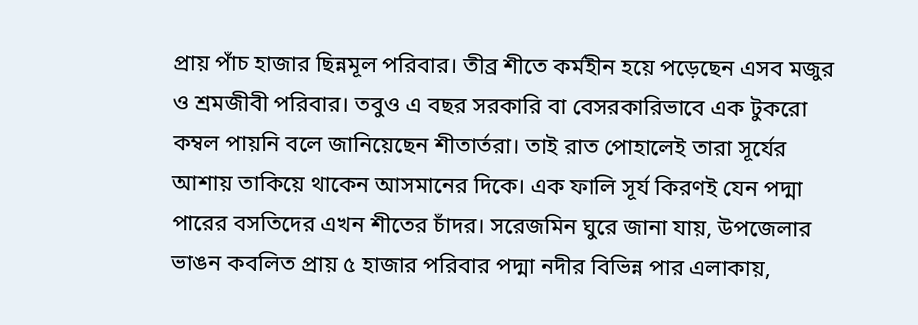প্রায় পাঁচ হাজার ছিন্নমূল পরিবার। তীব্র শীতে কর্মহীন হয়ে পড়েছেন এসব মজুর ও শ্রমজীবী পরিবার। তবুও এ বছর সরকারি বা বেসরকারিভাবে এক টুকরো কম্বল পায়নি বলে জানিয়েছেন শীতার্তরা। তাই রাত পোহালেই তারা সূর্যের আশায় তাকিয়ে থাকেন আসমানের দিকে। এক ফালি সূর্য কিরণই যেন পদ্মা পারের বসতিদের এখন শীতের চাঁদর। সরেজমিন ঘুরে জানা যায়, উপজেলার ভাঙন কবলিত প্রায় ৫ হাজার পরিবার পদ্মা নদীর বিভিন্ন পার এলাকায়,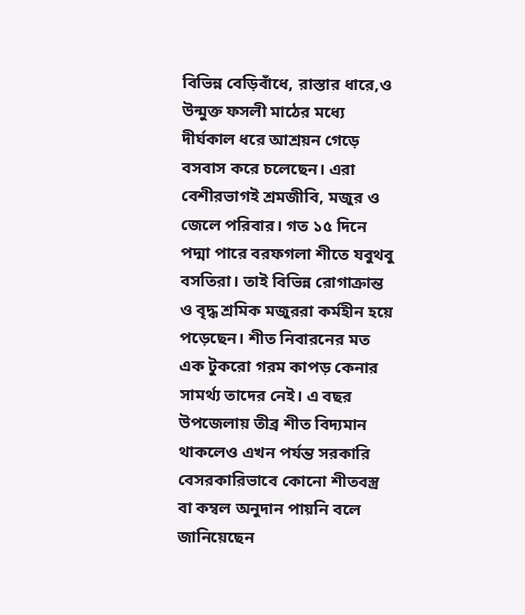বিভিন্ন বেড়িবাঁধে, রাস্তার ধারে,ও উন্মুক্ত ফসলী মাঠের মধ্যে দীর্ঘকাল ধরে আশ্রয়ন গেড়ে বসবাস করে চলেছেন। এরা বেশীরভাগই শ্রমজীবি, মজুর ও জেলে পরিবার। গত ১৫ দিনে পদ্মা পারে বরফগলা শীতে যবুথবু বসতিরা। তাই বিভিন্ন রোগাক্রান্ত ও বৃদ্ধ শ্রমিক মজুররা কর্মহীন হয়ে পড়েছেন। শীত নিবারনের মত এক টুকরো গরম কাপড় কেনার সামর্থ্য তাদের নেই। এ বছর উপজেলায় তীব্র শীত বিদ্যমান থাকলেও এখন পর্যন্ত সরকারি বেসরকারিভাবে কোনো শীতবস্ত্র বা কম্বল অনুদান পায়নি বলে জানিয়েছেন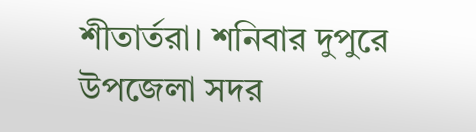শীতার্তরা। শনিবার দুপুরে উপজেলা সদর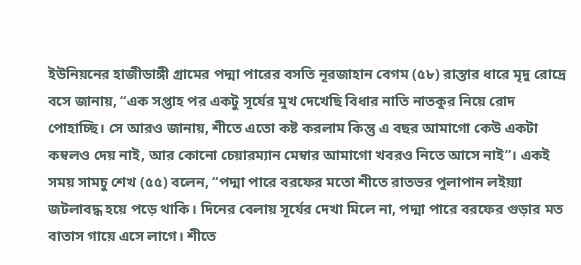ইউনিয়নের হাজীডাঙ্গী গ্রামের পদ্মা পারের বসতি নূরজাহান বেগম (৫৮) রাস্তার ধারে মৃদু রোদ্রে বসে জানায়, “এক সপ্তাহ পর একটু সূর্যের মুখ দেখেছি বিধার নাতি নাতকুর নিয়ে রোদ পোহাচ্ছি। সে আরও জানায়, শীতে এতো কষ্ট করলাম কিন্তু এ বছর আমাগো কেউ একটা কম্বলও দেয় নাই, আর কোনো চেয়ারম্যান মেম্বার আমাগো খবরও নিতে আসে নাই”। একই সময় সামচু শেখ (৫৫) বলেন, “পদ্মা পারে বরফের মতো শীতে রাতভর পুলাপান লইয়্যা জটলাবদ্ধ হয়ে পড়ে থাকি। দিনের বেলায় সূর্যের দেখা মিলে না, পদ্মা পারে বরফের গুড়ার মত বাতাস গায়ে এসে লাগে। শীতে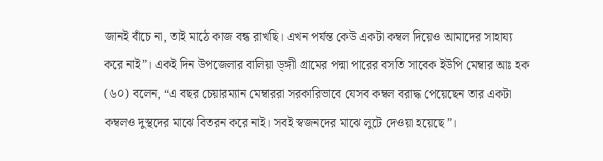জানই বাঁচে না, তাই মাঠে কাজ বন্ধ রাখছি। এখন পর্যন্ত কেউ একটা কম্বল দিয়েও আমাদের সাহায্য করে নাই”। একই দিন উপজেলার বালিয়া ড্ঙ্গাী গ্রামের পদ্মা পারের বসতি সাবেক ইউপি মেম্বার আঃ হক (৬০) বলেন, “এ বছর চেয়ারম্যান মেম্বাররা সরকারিভাবে যেসব কম্বল বরাদ্ধ পেয়েছেন তার একটা কম্বলও দুস্থদের মাঝে বিতরন করে নাই। সবই স্বজনদের মাঝে লুটে দেওয়া হয়েছে”।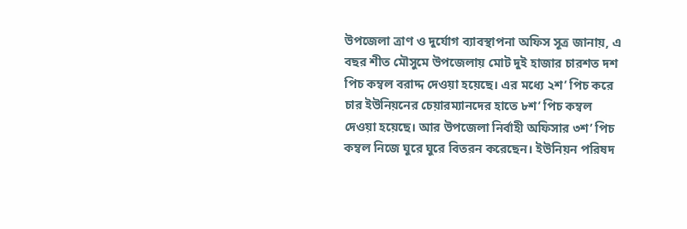উপজেলা ত্রাণ ও দুর্যোগ ব্যাবস্থাপনা অফিস সূত্র জানায়, এ বছর শীত মৌসুমে উপজেলায় মোট দুই হাজার চারশত দশ পিচ কম্বল বরাদ্দ দেওয়া হয়েছে। এর মধ্যে ২শ’ পিচ করে চার ইউনিয়নের চেয়ারম্যানদের হাতে ৮শ’ পিচ কম্বল দেওয়া হয়েছে। আর উপজেলা নির্বাহী অফিসার ৩শ’ পিচ কম্বল নিজে ঘুরে ঘুরে বিতরন করেছেন। ইউনিয়ন পরিষদ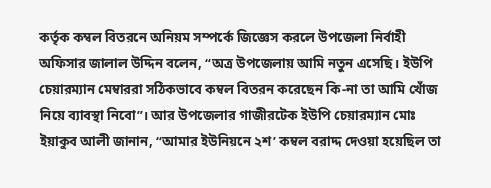কর্তৃক কম্বল বিতরনে অনিয়ম সম্পর্কে জিজ্ঞেস করলে উপজেলা নির্বাহী অফিসার জালাল উদ্দিন বলেন, “অত্র উপজেলায় আমি নতুন এসেছি। ইউপি চেয়ারম্যান মেম্বাররা সঠিকভাবে কম্বল বিতরন করেছেন কি-না তা আমি খোঁজ নিয়ে ব্যাবস্থা নিবো”। আর উপজেলার গাজীরটেক ইউপি চেয়ারম্যান মোঃ ইয়াকুব আলী জানান, “আমার ইউনিয়নে ২শ’ কম্বল বরাদ্দ দেওয়া হয়েছিল তা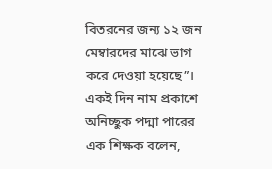বিতরনের জন্য ১২ জন মেম্বারদের মাঝে ভাগ করে দেওয়া হয়েছে”। একই দিন নাম প্রকাশে অনিচ্ছুক পদ্মা পারের এক শিক্ষক বলেন,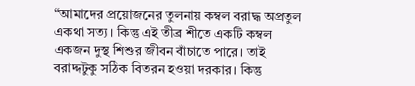“আমাদের প্রয়োজনের তুলনায় কম্বল বরাদ্ধ অপ্রতুল একথা সত্য। কিন্তু এই তীব্র শীতে একটি কম্বল একজন দুস্থ শিশুর জীবন বাঁচাতে পারে। তাই বরাদ্দটুকু সঠিক বিতরন হওয়া দরকার। কিন্তু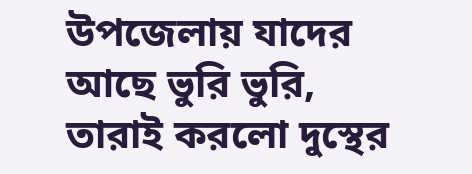উপজেলায় যাদের আছে ভুরি ভুরি, তারাই করলো দুস্থের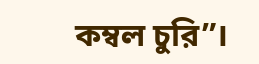কম্বল চুরি”।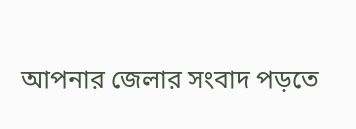আপনার জেলার সংবাদ পড়তে